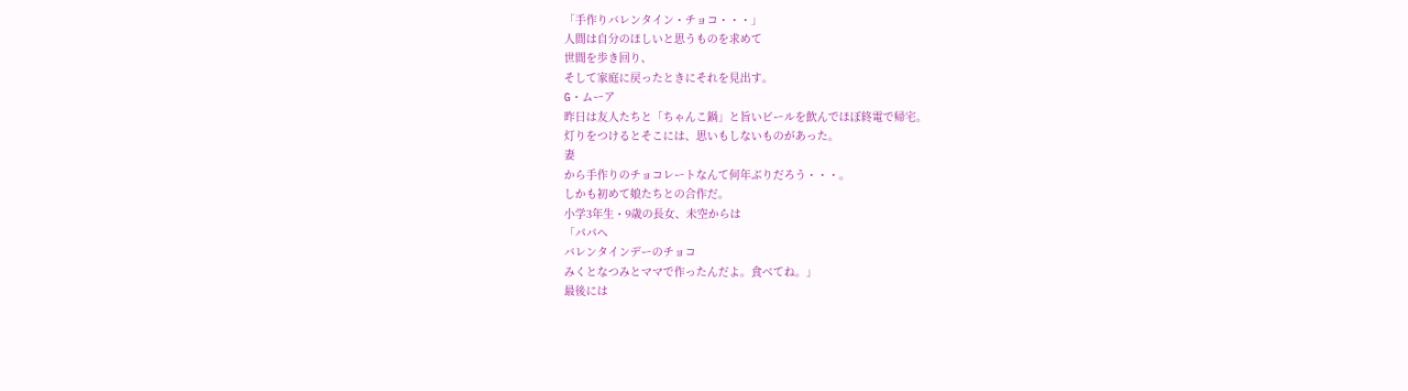「手作りバレンタイン・チョコ・・・」
人間は自分のほしいと思うものを求めて
世間を歩き回り、
そして家庭に戻ったときにそれを見出す。
G・ムーア
昨日は友人たちと「ちゃんこ鍋」と旨いビールを飲んでほぼ終電で帰宅。
灯りをつけるとそこには、思いもしないものがあった。
妻
から手作りのチョコレートなんて何年ぶりだろう・・・。
しかも初めて娘たちとの合作だ。
小学3年生・9歳の長女、未空からは
「パパへ
バレンタインデーのチョコ
みくとなつみとママで作ったんだよ。食べてね。」
最後には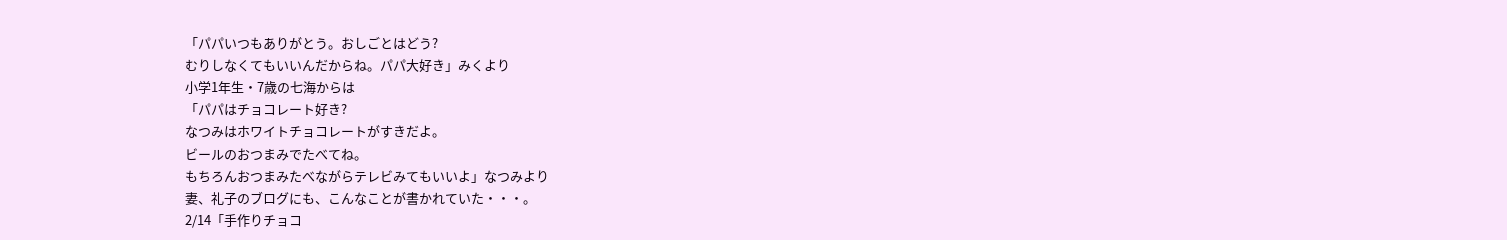「パパいつもありがとう。おしごとはどう?
むりしなくてもいいんだからね。パパ大好き」みくより
小学1年生・7歳の七海からは
「パパはチョコレート好き?
なつみはホワイトチョコレートがすきだよ。
ビールのおつまみでたべてね。
もちろんおつまみたべながらテレビみてもいいよ」なつみより
妻、礼子のブログにも、こんなことが書かれていた・・・。
2/14「手作りチョコ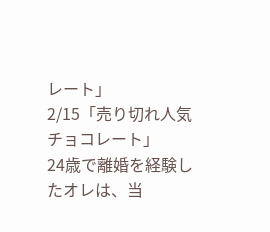レート」
2/15「売り切れ人気チョコレート」
24歳で離婚を経験したオレは、当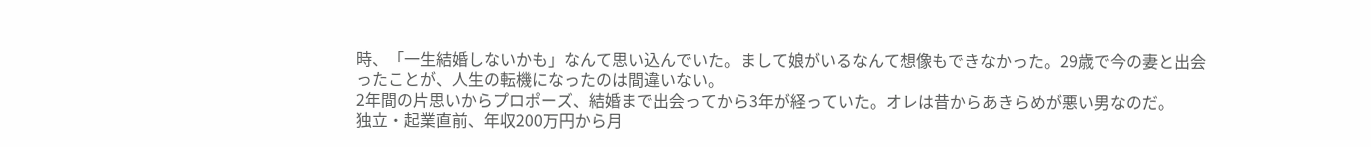時、「一生結婚しないかも」なんて思い込んでいた。まして娘がいるなんて想像もできなかった。29歳で今の妻と出会ったことが、人生の転機になったのは間違いない。
2年間の片思いからプロポーズ、結婚まで出会ってから3年が経っていた。オレは昔からあきらめが悪い男なのだ。
独立・起業直前、年収200万円から月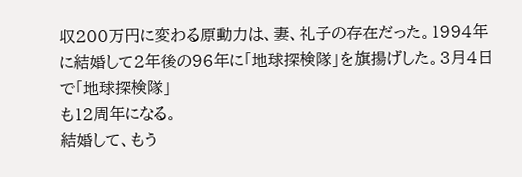収200万円に変わる原動力は、妻、礼子の存在だった。1994年に結婚して2年後の96年に「地球探検隊」を旗揚げした。3月4日で「地球探検隊」
も12周年になる。
結婚して、もう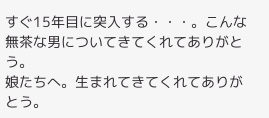すぐ15年目に突入する・・・。こんな無茶な男についてきてくれてありがとう。
娘たちへ。生まれてきてくれてありがとう。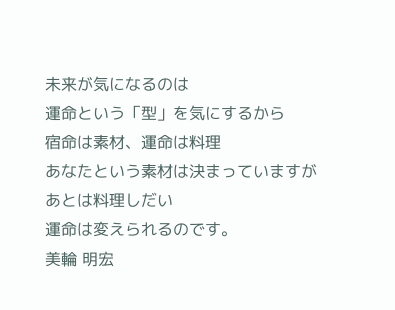未来が気になるのは
運命という「型」を気にするから
宿命は素材、運命は料理
あなたという素材は決まっていますが
あとは料理しだい
運命は変えられるのです。
美輪 明宏